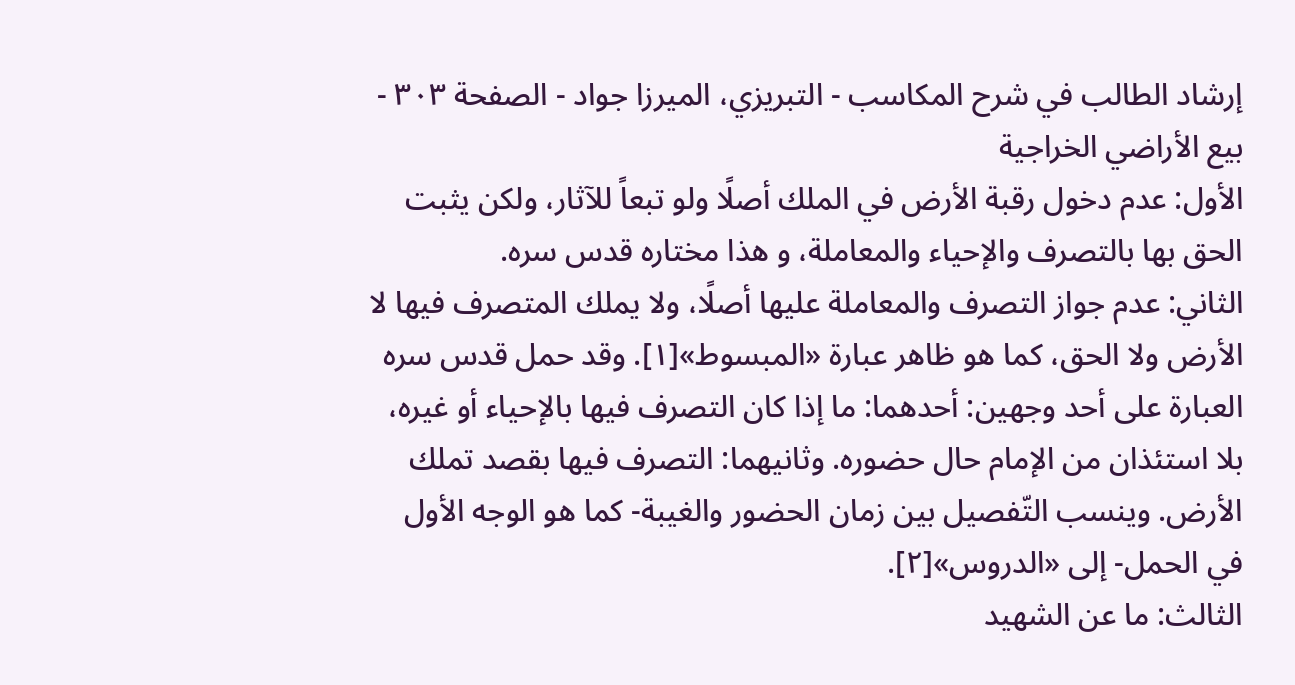إرشاد الطالب في شرح المكاسب - التبريزي، الميرزا جواد - الصفحة ٣٠٣ - بيع الأراضي الخراجية
الأول: عدم دخول رقبة الأرض في الملك أصلًا ولو تبعاً للآثار، ولكن يثبت الحق بها بالتصرف والإحياء والمعاملة، و هذا مختاره قدس سره.
الثاني: عدم جواز التصرف والمعاملة عليها أصلًا، ولا يملك المتصرف فيها لا الأرض ولا الحق، كما هو ظاهر عبارة «المبسوط»[١]. وقد حمل قدس سره العبارة على أحد وجهين: أحدهما: ما إذا كان التصرف فيها بالإحياء أو غيره، بلا استئذان من الإمام حال حضوره. وثانيهما: التصرف فيها بقصد تملك الأرض. وينسب التّفصيل بين زمان الحضور والغيبة- كما هو الوجه الأول في الحمل- إلى «الدروس»[٢].
الثالث: ما عن الشهيد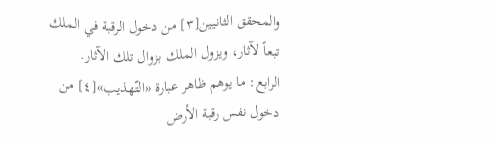والمحقق الثانيين[٣] من دخول الرقبة في الملك تبعاً لآثار، ويزول الملك بزوال تلك الآثار.
الرابع: ما يوهم ظاهر عبارة «التّهذيب»[٤] من دخول نفس رقبة الأرض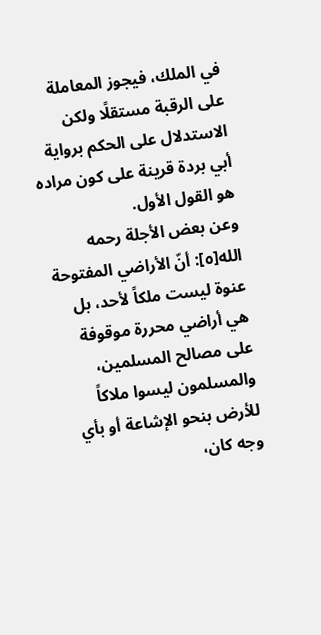في الملك، فيجوز المعاملة على الرقبة مستقلًا ولكن الاستدلال على الحكم برواية أبي بردة قرينة على كون مراده هو القول الأول.
وعن بعض الأجلة رحمه الله[٥]: أنّ الأراضي المفتوحة عنوة ليست ملكاً لأحد، بل هي أراضي محررة موقوفة على مصالح المسلمين، والمسلمون ليسوا ملاكاً للأرض بنحو الإشاعة أو بأي وجه كان،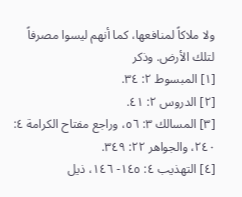ولا ملاكاً لمنافعها، كما أنهم ليسوا مصرفاً لتلك الأرض. وذكر
[١] المبسوط ٢: ٣٤.
[٢] الدروس ٢: ٤١.
[٣] المسالك ٣: ٥٦، وراجع مفتاح الكرامة ٤: ٢٤٠، والجواهر ٢٢: ٣٤٩.
[٤] التهذيب ٤: ١٤٥- ١٤٦، ذيل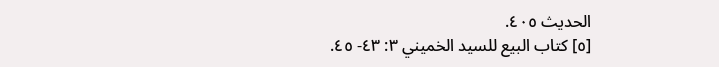الحديث ٤٠٥.
[٥] كتاب البيع للسيد الخميني ٣: ٤٣- ٤٥.